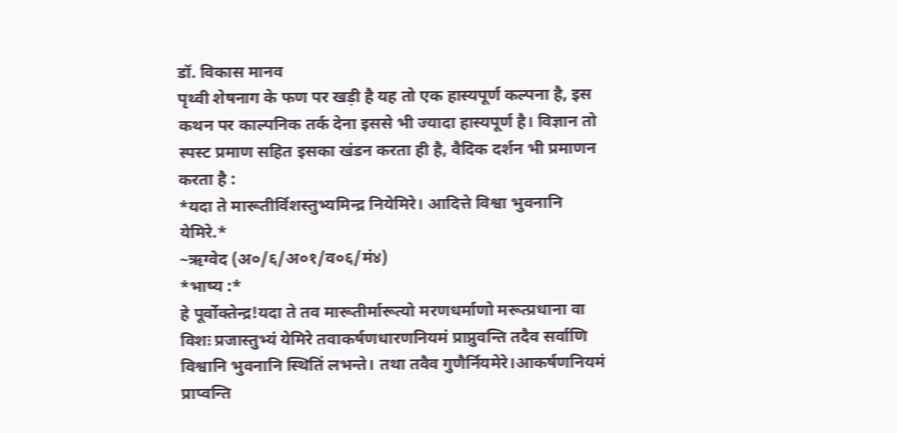डॉ. विकास मानव
पृथ्वी शेषनाग के फण पर खड़ी है यह तो एक हास्यपूर्ण कल्पना है, इस कथन पर काल्पनिक तर्क देना इससे भी ज्यादा हास्यपूर्ण है। विज्ञान तो स्पस्ट प्रमाण सहित इसका खंडन करता ही है, वैदिक दर्शन भी प्रमाणन करता है :
*यदा ते मारूतीर्विशस्तुभ्यमिन्द्र नियेमिरे। आदित्ते विश्वा भुवनानि येमिरे.*
~ऋग्वेद (अ०/६/अ०१/व०६/मं४)
*भाष्य :*
हे पूर्वोक्तेन्द्र!यदा ते तव मारूतीर्मारूत्यो मरणधर्माणो मरूत्प्रधाना वा विशः प्रजास्तुभ्यं येमिरे तवाकर्षणधारणनियमं प्राप्नुवन्ति तदैव सर्वाणि विश्वानि भुवनानि स्थितिं लभन्ते। तथा तवैव गुणैर्नियमेरे।आकर्षणनियमं प्राप्वन्ति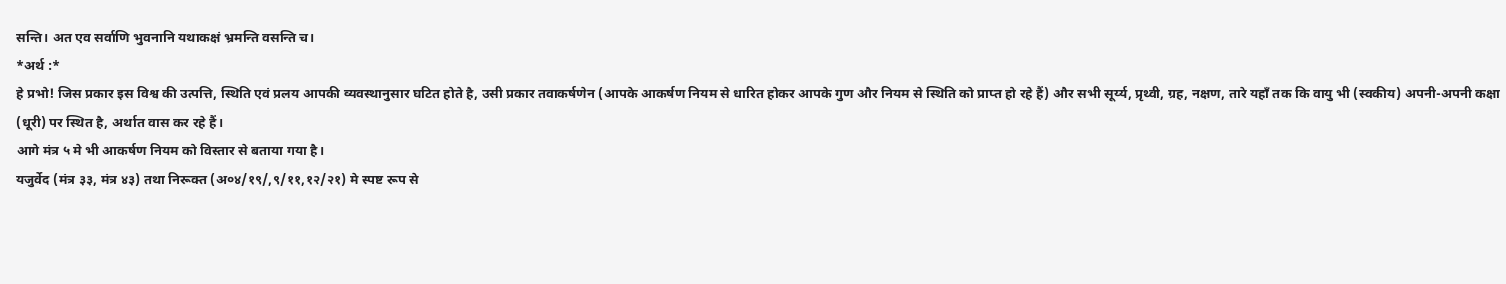सन्ति। अत एव सर्वाणि भुवनानि यथाकक्षं भ्रमन्ति वसन्ति च।
*अर्थ :*
हे प्रभो! जिस प्रकार इस विश्व की उत्पत्ति, स्थिति एवं प्रलय आपकी व्यवस्थानुसार घटित होते है, उसी प्रकार तवाकर्षणेन (आपके आकर्षण नियम से धारित होकर आपके गुण और नियम से स्थिति को प्राप्त हो रहे हैं) और सभी सूर्य्य, प्रृथ्वी, ग्रह, नक्षण, तारे यहाँ तक कि वायु भी (स्वकीय) अपनी-अपनी कक्षा (धूरी) पर स्थित है, अर्थात वास कर रहे हैं।
आगे मंत्र ५ मे भी आकर्षण नियम को विस्तार से बताया गया है।
यजुर्वेद (मंत्र ३३, मंत्र ४३) तथा निरूक्त (अ०४/१९/,९/११,१२/२१) मे स्पष्ट रूप से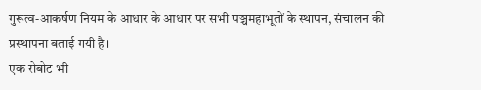गुरूत्व-आकर्षण नियम के आधार के आधार पर सभी पञ्चमहाभूतों के स्थापन, संचालन की प्रस्थापना बताई गयी है।
एक रोबोट भी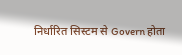निर्धारित सिस्टम से Govern होता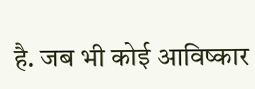है. जब भी कोई आविष्कार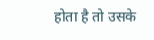होता है तो उसके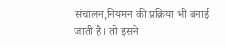संचालन,नियमन की प्रक्रिया भी बनाई जाती है। तो इसने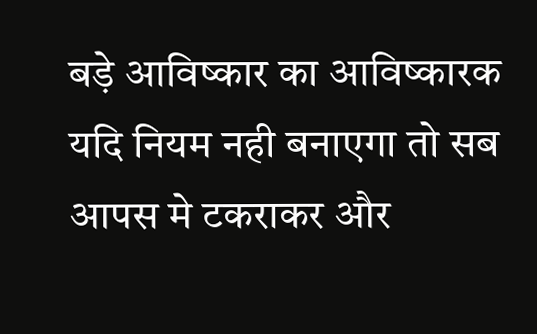बड़े आविष्कार का आविष्कारक यदि नियम नही बनाएगा तो सब आपस मे टकराकर और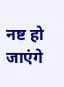नष्ट हो जाएंगे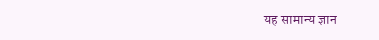यह सामान्य ज्ञान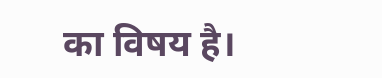का विषय है।